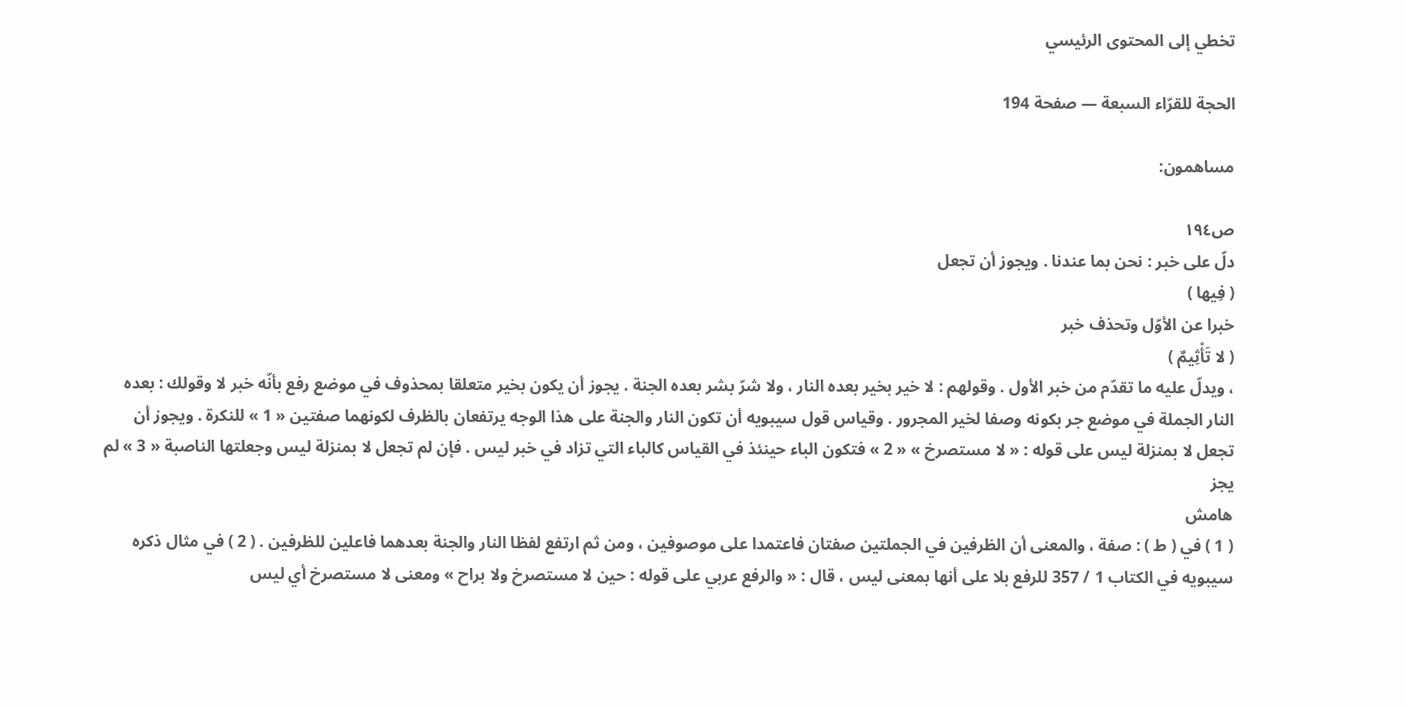تخطي إلى المحتوى الرئيسي

الحجة للقرّاء السبعة — صفحة 194

مساهمون:

ص١٩٤
دلّ على خبر : نحن بما عندنا . ويجوز أن تجعل
( فِيها )
خبرا عن الأوّل وتحذف خبر
( لا تَأْثِيمٌ )
، ويدلّ عليه ما تقدّم من خبر الأول . وقولهم : لا خير بخير بعده النار ، ولا شرّ بشر بعده الجنة . يجوز أن يكون بخير متعلقا بمحذوف في موضع رفع بأنّه خبر لا وقولك : بعده النار الجملة في موضع جر بكونه وصفا لخير المجرور . وقياس قول سيبويه أن تكون النار والجنة على هذا الوجه يرتفعان بالظرف لكونهما صفتين « 1 » للنكرة . ويجوز أن تجعل لا بمنزلة ليس على قوله : « لا مستصرخ » « 2 » فتكون الباء حينئذ في القياس كالباء التي تزاد في خبر ليس . فإن لم تجعل لا بمنزلة ليس وجعلتها الناصبة « 3 » لم يجز
هامش
( 1 ) في ( ط ) : صفة ، والمعنى أن الظرفين في الجملتين صفتان فاعتمدا على موصوفين ، ومن ثم ارتفع لفظا النار والجنة بعدهما فاعلين للظرفين . ( 2 ) في مثال ذكره سيبويه في الكتاب 1 / 357 للرفع بلا على أنها بمعنى ليس ، قال : « والرفع عربي على قوله : حين لا مستصرخ ولا براح » ومعنى لا مستصرخ أي ليس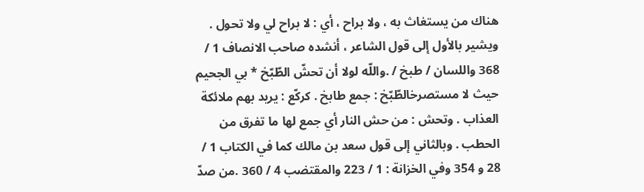هناك من يستغاث به ، ولا براح ، أي : لا براح لي ولا تحول . ويشير بالأول إلى قول الشاعر ، أنشده صاحب الانصاف 1 / 368 واللسان / طبخ / .واللّه لولا أن تحشّ الطّبّخ * بي الجحيم حيث لا مستصرخالطّبّخ : جمع طابخ . كركّع : يريد بهم ملائكة العذاب . وتحش : من حش النار أي جمع لها ما تفرق من الحطب . وبالثاني إلى قول سعد بن مالك كما في الكتاب 1 / 28 و 354 وفي الخزانة : 1 / 223 والمقتضب 4 / 360 .من صدّ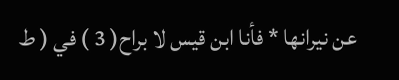عن نيرانها * فأنا ابن قيس لا براح( 3 ) في ( ط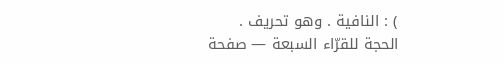) : النافية . وهو تحريف .
الحجة للقرّاء السبعة — صفحة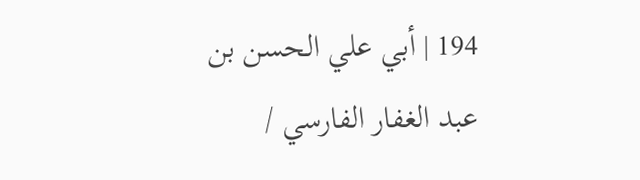194 | أبي علي الحسن بن عبد الغفار الفارسي /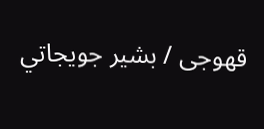قهوجى / بشير جويجاتي